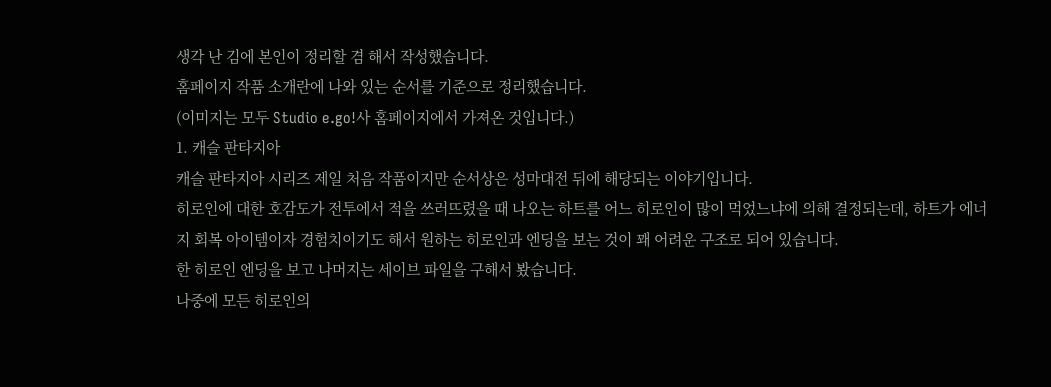생각 난 김에 본인이 정리할 겸 해서 작성했습니다.
홈페이지 작품 소개란에 나와 있는 순서를 기준으로 정리했습니다.
(이미지는 모두 Studio e.go!사 홈페이지에서 가져온 것입니다.)
1. 캐슬 판타지아
캐슬 판타지아 시리즈 제일 처음 작품이지만 순서상은 성마대전 뒤에 해당되는 이야기입니다.
히로인에 대한 호감도가 전투에서 적을 쓰러뜨렸을 때 나오는 하트를 어느 히로인이 많이 먹었느냐에 의해 결정되는데, 하트가 에너지 회복 아이템이자 경험치이기도 해서 원하는 히로인과 엔딩을 보는 것이 꽤 어려운 구조로 되어 있습니다.
한 히로인 엔딩을 보고 나머지는 세이브 파일을 구해서 봤습니다.
나중에 모든 히로인의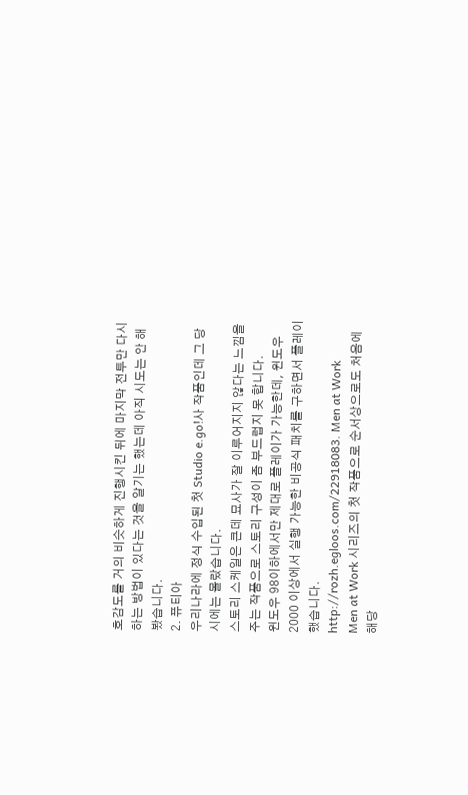호감도를 거의 비슷하게 진행시킨 뒤에 마지막 전투만 다시하는 방법이 있다는 것을 알기는 했는데 아직 시도는 안 해 봤습니다.
2. 퓨티아
우리나라에 정식 수입된 첫 Studio e.go!사 작품인데 그 당시에는 몰랐습니다.
스토리 스케일은 큰데 묘사가 잘 이루어지지 않다는 느낌을 주는 작품으로 스토리 구성이 좀 부드럽지 못 합니다.
윈도우 98이하에서만 제대로 플레이가 가능한데, 윈도우 2000 이상에서 실행 가능한 비공식 패치를 구하면서 플레이 했습니다.
http://rozh.egloos.com/22918083. Men at Work
Men at Work 시리즈의 첫 작품으로 순서상으로도 처음에 해당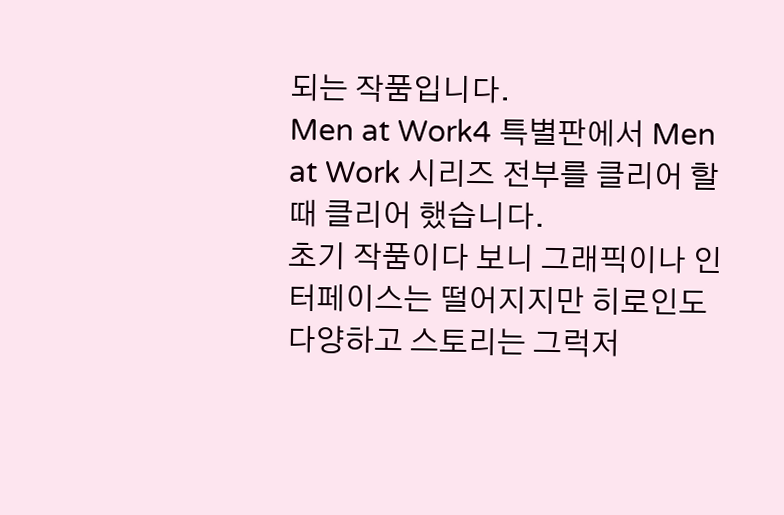되는 작품입니다.
Men at Work4 특별판에서 Men at Work 시리즈 전부를 클리어 할 때 클리어 했습니다.
초기 작품이다 보니 그래픽이나 인터페이스는 떨어지지만 히로인도 다양하고 스토리는 그럭저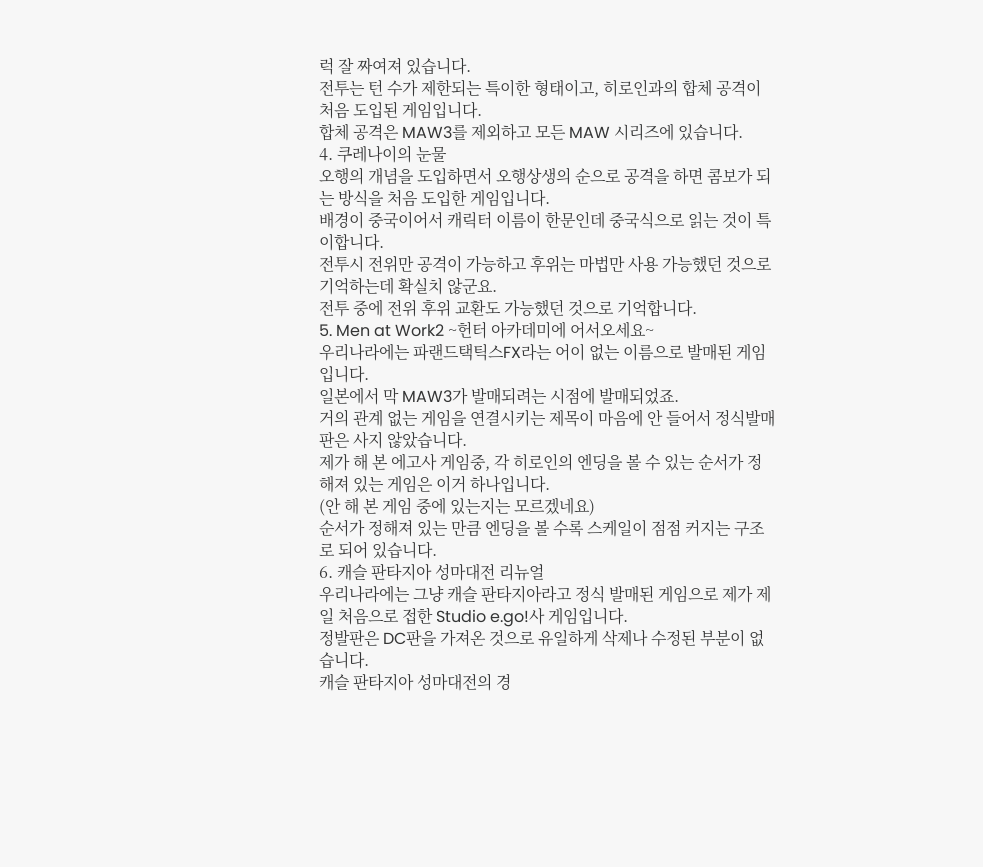럭 잘 짜여져 있습니다.
전투는 턴 수가 제한되는 특이한 형태이고, 히로인과의 합체 공격이 처음 도입된 게임입니다.
합체 공격은 MAW3를 제외하고 모든 MAW 시리즈에 있습니다.
4. 쿠레나이의 눈물
오행의 개념을 도입하면서 오행상생의 순으로 공격을 하면 콤보가 되는 방식을 처음 도입한 게임입니다.
배경이 중국이어서 캐릭터 이름이 한문인데 중국식으로 읽는 것이 특이합니다.
전투시 전위만 공격이 가능하고 후위는 마법만 사용 가능했던 것으로 기억하는데 확실치 않군요.
전투 중에 전위 후위 교환도 가능했던 것으로 기억합니다.
5. Men at Work2 ~헌터 아카데미에 어서오세요~
우리나라에는 파랜드택틱스FX라는 어이 없는 이름으로 발매된 게임입니다.
일본에서 막 MAW3가 발매되려는 시점에 발매되었죠.
거의 관계 없는 게임을 연결시키는 제목이 마음에 안 들어서 정식발매판은 사지 않았습니다.
제가 해 본 에고사 게임중, 각 히로인의 엔딩을 볼 수 있는 순서가 정해져 있는 게임은 이거 하나입니다.
(안 해 본 게임 중에 있는지는 모르겠네요)
순서가 정해져 있는 만큼 엔딩을 볼 수록 스케일이 점점 커지는 구조로 되어 있습니다.
6. 캐슬 판타지아 성마대전 리뉴얼
우리나라에는 그냥 캐슬 판타지아라고 정식 발매된 게임으로 제가 제일 처음으로 접한 Studio e.go!사 게임입니다.
정발판은 DC판을 가져온 것으로 유일하게 삭제나 수정된 부분이 없습니다.
캐슬 판타지아 성마대전의 경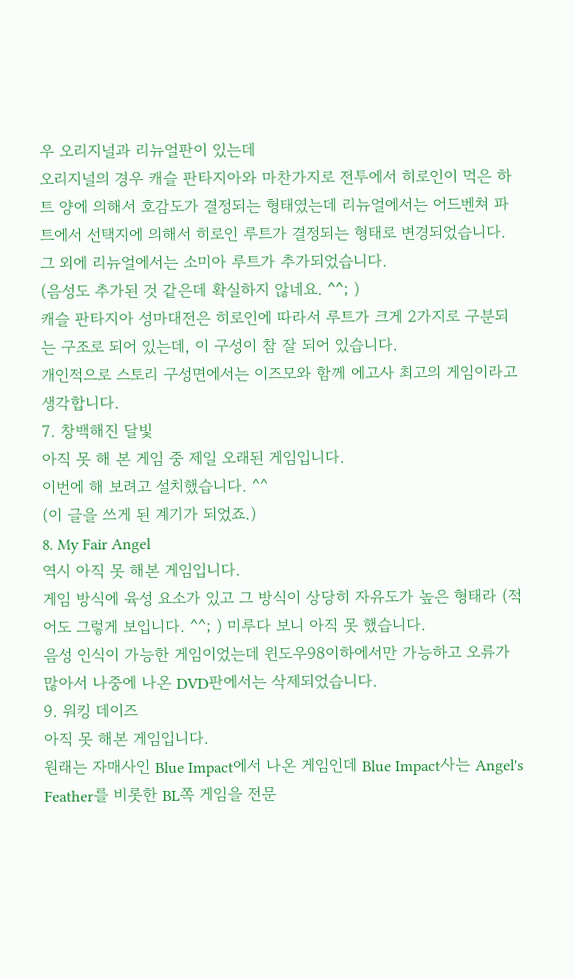우 오리지널과 리뉴얼판이 있는데
오리지널의 경우 캐슬 판타지아와 마찬가지로 전투에서 히로인이 먹은 하트 양에 의해서 호감도가 결정되는 형태였는데 리뉴얼에서는 어드벤쳐 파트에서 선택지에 의해서 히로인 루트가 결정되는 형태로 변경되었습니다.
그 외에 리뉴얼에서는 소미아 루트가 추가되었습니다.
(음성도 추가된 것 같은데 확실하지 않네요. ^^; )
캐슬 판타지아 성마대전은 히로인에 따라서 루트가 크게 2가지로 구분되는 구조로 되어 있는데, 이 구성이 참 잘 되어 있습니다.
개인적으로 스토리 구성면에서는 이즈모와 함께 에고사 최고의 게임이라고 생각합니다.
7. 창백해진 달빛
아직 못 해 본 게임 중 제일 오래된 게임입니다.
이번에 해 보려고 설치했습니다. ^^
(이 글을 쓰게 된 계기가 되었죠.)
8. My Fair Angel
역시 아직 못 해본 게임입니다.
게임 방식에 육성 요소가 있고 그 방식이 상당히 자유도가 높은 형태라 (적어도 그렇게 보입니다. ^^; ) 미루다 보니 아직 못 했습니다.
음성 인식이 가능한 게임이었는데 윈도우98이하에서만 가능하고 오류가 많아서 나중에 나온 DVD판에서는 삭제되었습니다.
9. 워킹 데이즈
아직 못 해본 게임입니다.
원래는 자매사인 Blue Impact에서 나온 게임인데 Blue Impact사는 Angel's Feather를 비롯한 BL쪽 게임을 전문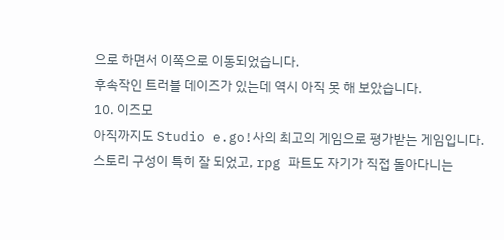으로 하면서 이쪽으로 이동되었습니다.
후속작인 트러블 데이즈가 있는데 역시 아직 못 해 보았습니다.
10. 이즈모
아직까지도 Studio e.go!사의 최고의 게임으로 평가받는 게임입니다.
스토리 구성이 특히 잘 되었고, rpg 파트도 자기가 직접 돌아다니는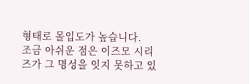형태로 몰입도가 높습니다.
조금 아쉬운 점은 이즈모 시리즈가 그 명성을 잇지 못하고 있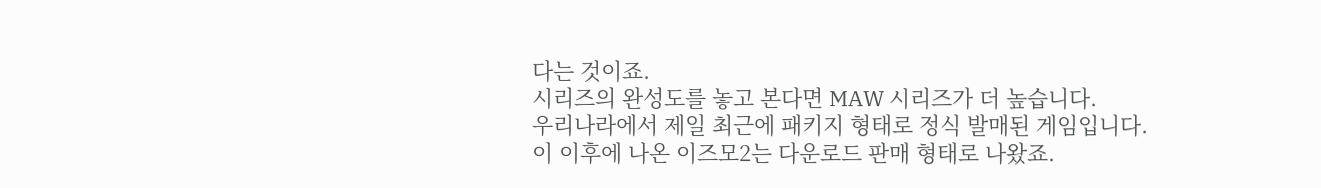다는 것이죠.
시리즈의 완성도를 놓고 본다면 MAW 시리즈가 더 높습니다.
우리나라에서 제일 최근에 패키지 형태로 정식 발매된 게임입니다.
이 이후에 나온 이즈모2는 다운로드 판매 형태로 나왔죠.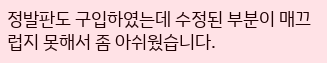정발판도 구입하였는데 수정된 부분이 매끄럽지 못해서 좀 아쉬웠습니다.